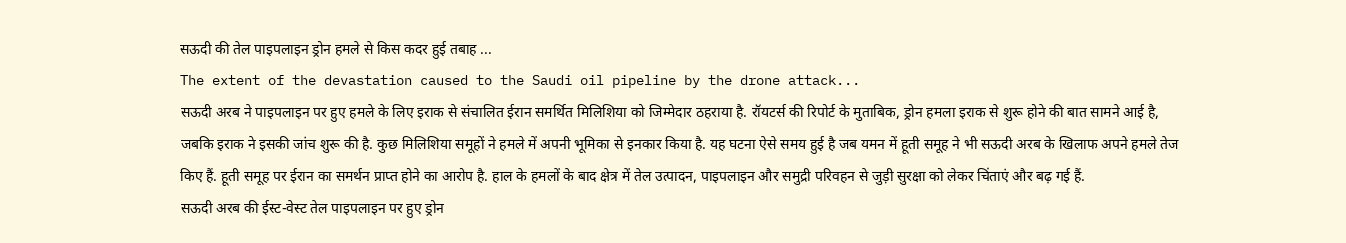सऊदी की तेल पाइपलाइन ड्रोन हमले से किस कदर हुई तबाह ...
The extent of the devastation caused to the Saudi oil pipeline by the drone attack...
सऊदी अरब ने पाइपलाइन पर हुए हमले के लिए इराक से संचालित ईरान समर्थित मिलिशिया को जिम्मेदार ठहराया है. रॉयटर्स की रिपोर्ट के मुताबिक, ड्रोन हमला इराक से शुरू होने की बात सामने आई है, जबकि इराक ने इसकी जांच शुरू की है. कुछ मिलिशिया समूहों ने हमले में अपनी भूमिका से इनकार किया है. यह घटना ऐसे समय हुई है जब यमन में हूती समूह ने भी सऊदी अरब के खिलाफ अपने हमले तेज किए हैं. हूती समूह पर ईरान का समर्थन प्राप्त होने का आरोप है. हाल के हमलों के बाद क्षेत्र में तेल उत्पादन, पाइपलाइन और समुद्री परिवहन से जुड़ी सुरक्षा को लेकर चिंताएं और बढ़ गई हैं.
सऊदी अरब की ईस्ट-वेस्ट तेल पाइपलाइन पर हुए ड्रोन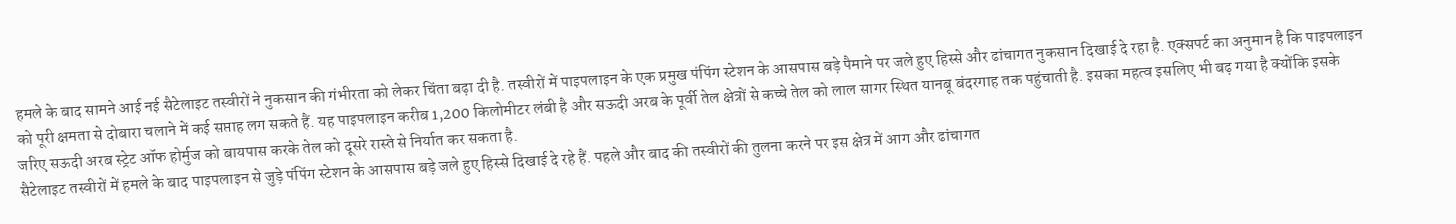हमले के बाद सामने आई नई सैटेलाइट तस्वीरों ने नुकसान की गंभीरता को लेकर चिंता बढ़ा दी है. तस्वीरों में पाइपलाइन के एक प्रमुख पंपिंग स्टेशन के आसपास बड़े पैमाने पर जले हुए हिस्से और ढांचागत नुकसान दिखाई दे रहा है. एक्सपर्ट का अनुमान है कि पाइपलाइन को पूरी क्षमता से दोबारा चलाने में कई सप्ताह लग सकते हैं. यह पाइपलाइन करीब 1,200 किलोमीटर लंबी है और सऊदी अरब के पूर्वी तेल क्षेत्रों से कच्चे तेल को लाल सागर स्थित यानबू बंदरगाह तक पहुंचाती है. इसका महत्व इसलिए भी बढ़ गया है क्योंकि इसके जरिए सऊदी अरब स्ट्रेट ऑफ होर्मुज को बायपास करके तेल को दूसरे रास्ते से निर्यात कर सकता है.
सैटेलाइट तस्वीरों में हमले के बाद पाइपलाइन से जुड़े पंपिंग स्टेशन के आसपास बड़े जले हुए हिस्से दिखाई दे रहे हैं. पहले और बाद की तस्वीरों की तुलना करने पर इस क्षेत्र में आग और ढांचागत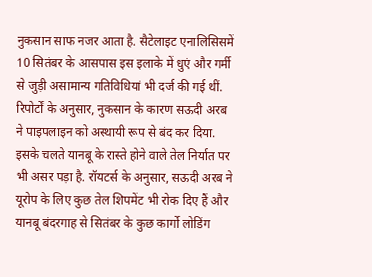नुकसान साफ नजर आता है. सैटेलाइट एनालिसिसमें 10 सितंबर के आसपास इस इलाके में धुएं और गर्मी से जुड़ी असामान्य गतिविधियां भी दर्ज की गई थीं. रिपोर्टों के अनुसार, नुकसान के कारण सऊदी अरब ने पाइपलाइन को अस्थायी रूप से बंद कर दिया. इसके चलते यानबू के रास्ते होने वाले तेल निर्यात पर भी असर पड़ा है. रॉयटर्स के अनुसार, सऊदी अरब ने यूरोप के लिए कुछ तेल शिपमेंट भी रोक दिए हैं और यानबू बंदरगाह से सितंबर के कुछ कार्गो लोडिंग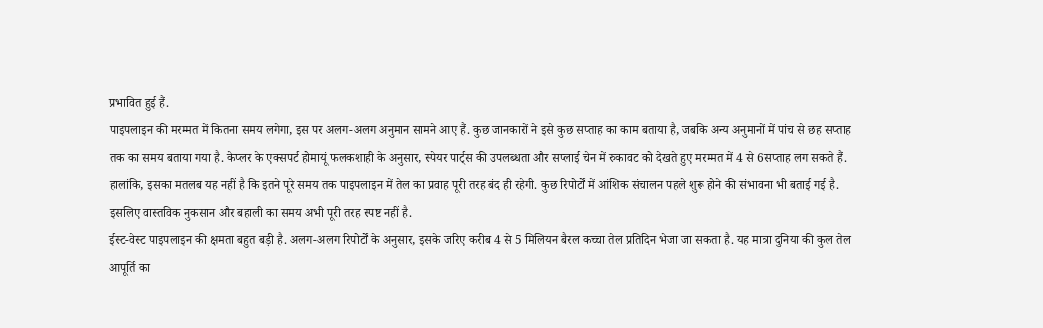प्रभावित हुई हैं.
पाइपलाइन की मरम्मत में कितना समय लगेगा, इस पर अलग-अलग अनुमान सामने आए हैं. कुछ जानकारों ने इसे कुछ सप्ताह का काम बताया है, जबकि अन्य अनुमानों में पांच से छह सप्ताह तक का समय बताया गया है. केप्लर के एक्सपर्ट होमायूं फलकशाही के अनुसार, स्पेयर पार्ट्स की उपलब्धता और सप्लाई चेन में रुकावट को देखते हुए मरम्मत में 4 से 6सप्ताह लग सकते हैं. हालांकि, इसका मतलब यह नहीं है कि इतने पूरे समय तक पाइपलाइन में तेल का प्रवाह पूरी तरह बंद ही रहेगी. कुछ रिपोर्टों में आंशिक संचालन पहले शुरू होने की संभावना भी बताई गई है. इसलिए वास्तविक नुकसान और बहाली का समय अभी पूरी तरह स्पष्ट नहीं है.
ईस्ट-वेस्ट पाइपलाइन की क्षमता बहुत बड़ी है. अलग-अलग रिपोर्टों के अनुसार, इसके जरिए करीब 4 से 5 मिलियन बैरल कच्चा तेल प्रतिदिन भेजा जा सकता है. यह मात्रा दुनिया की कुल तेल आपूर्ति का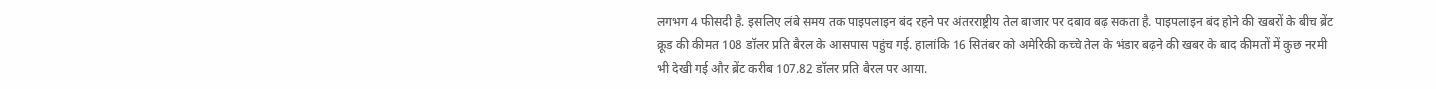लगभग 4 फीसदी है. इसलिए लंबे समय तक पाइपलाइन बंद रहने पर अंतरराष्ट्रीय तेल बाजार पर दबाव बढ़ सकता है. पाइपलाइन बंद होने की खबरों के बीच ब्रेंट क्रूड की कीमत 108 डॉलर प्रति बैरल के आसपास पहुंच गई. हालांकि 16 सितंबर को अमेरिकी कच्चे तेल के भंडार बढ़ने की खबर के बाद कीमतों में कुछ नरमी भी देखी गई और ब्रेंट करीब 107.82 डॉलर प्रति बैरल पर आया.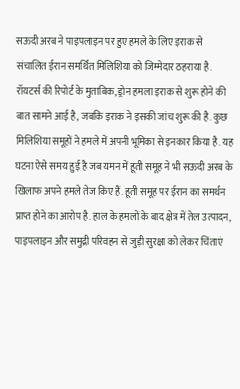सऊदी अरब ने पाइपलाइन पर हुए हमले के लिए इराक से संचालित ईरान समर्थित मिलिशिया को जिम्मेदार ठहराया है. रॉयटर्स की रिपोर्ट के मुताबिक, ड्रोन हमला इराक से शुरू होने की बात सामने आई है, जबकि इराक ने इसकी जांच शुरू की है. कुछ मिलिशिया समूहों ने हमले में अपनी भूमिका से इनकार किया है. यह घटना ऐसे समय हुई है जब यमन में हूती समूह ने भी सऊदी अरब के खिलाफ अपने हमले तेज किए हैं. हूती समूह पर ईरान का समर्थन प्राप्त होने का आरोप है. हाल के हमलों के बाद क्षेत्र में तेल उत्पादन, पाइपलाइन और समुद्री परिवहन से जुड़ी सुरक्षा को लेकर चिंताएं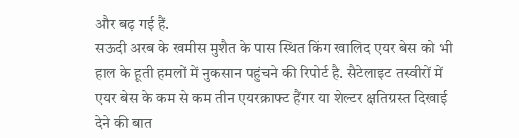और बढ़ गई हैं.
सऊदी अरब के खमीस मुशैत के पास स्थित किंग खालिद एयर बेस को भी हाल के हूती हमलों में नुकसान पहुंचने की रिपोर्ट है. सैटेलाइट तस्वीरों में एयर बेस के कम से कम तीन एयरक्राफ्ट हैंगर या शेल्टर क्षतिग्रस्त दिखाई देने की बात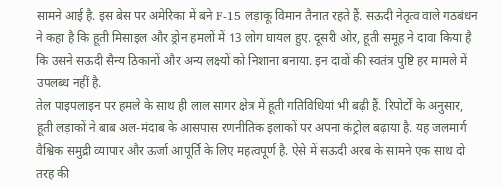सामने आई है. इस बेस पर अमेरिका में बने F-15 लड़ाकू विमान तैनात रहते हैं. सऊदी नेतृत्व वाले गठबंधन ने कहा है कि हूती मिसाइल और ड्रोन हमलों में 13 लोग घायल हुए. दूसरी ओर, हूती समूह ने दावा किया है कि उसने सऊदी सैन्य ठिकानों और अन्य लक्ष्यों को निशाना बनाया. इन दावों की स्वतंत्र पुष्टि हर मामले में उपलब्ध नहीं है.
तेल पाइपलाइन पर हमले के साथ ही लाल सागर क्षेत्र में हूती गतिविधियां भी बढ़ी हैं. रिपोर्टों के अनुसार, हूती लड़ाकों ने बाब अल-मंदाब के आसपास रणनीतिक इलाकों पर अपना कंट्रोल बढ़ाया है. यह जलमार्ग वैश्विक समुद्री व्यापार और ऊर्जा आपूर्ति के लिए महत्वपूर्ण है. ऐसे में सऊदी अरब के सामने एक साथ दो तरह की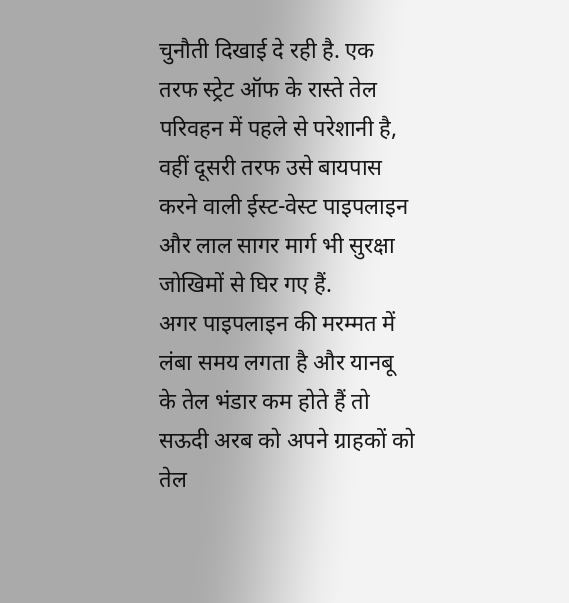चुनौती दिखाई दे रही है. एक तरफ स्ट्रेट ऑफ के रास्ते तेल परिवहन में पहले से परेशानी है, वहीं दूसरी तरफ उसे बायपास करने वाली ईस्ट-वेस्ट पाइपलाइन और लाल सागर मार्ग भी सुरक्षा जोखिमों से घिर गए हैं.
अगर पाइपलाइन की मरम्मत में लंबा समय लगता है और यानबू के तेल भंडार कम होते हैं तो सऊदी अरब को अपने ग्राहकों को तेल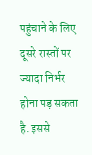पहुंचाने के लिए दूसरे रास्तों पर ज्यादा निर्भर होना पड़ सकता है. इससे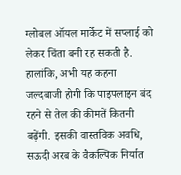ग्लोबल ऑयल मार्केट में सप्लाई को लेकर चिंता बनी रह सकती है. हालांकि, अभी यह कहना जल्दबाजी होगी कि पाइपलाइन बंद रहने से तेल की कीमतें कितनी बढ़ेंगी. इसकी वास्तविक अवधि, सऊदी अरब के वैकल्पिक निर्यात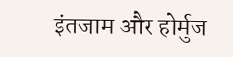इंतजाम और होर्मुज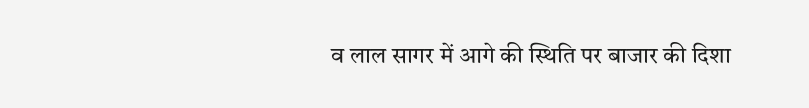व लाल सागर में आगे की स्थिति पर बाजार की दिशा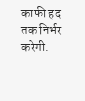काफी हद तक निर्भर करेगी.